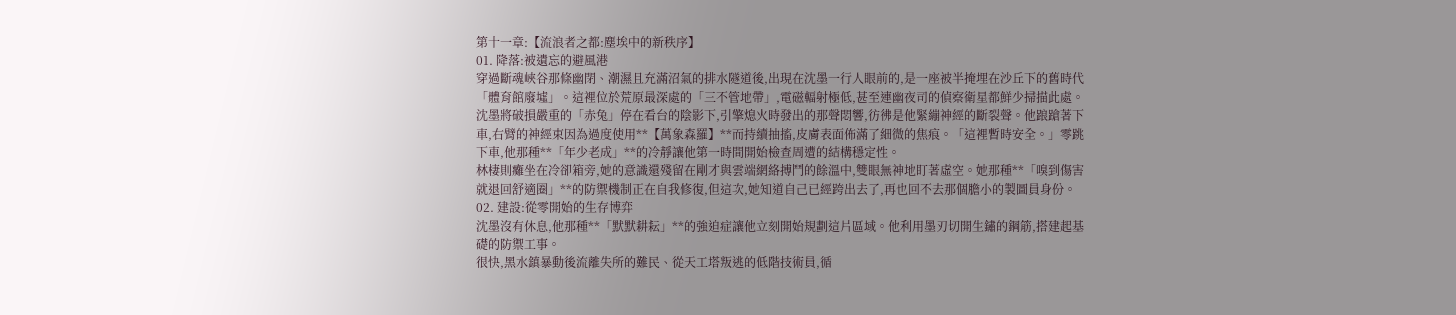第十一章:【流浪者之都:塵埃中的新秩序】
01. 降落:被遺忘的避風港
穿過斷魂峽谷那條幽閉、潮濕且充滿沼氣的排水隧道後,出現在沈墨一行人眼前的,是一座被半掩埋在沙丘下的舊時代「體育館廢墟」。這裡位於荒原最深處的「三不管地帶」,電磁輻射極低,甚至連幽夜司的偵察衛星都鮮少掃描此處。
沈墨將破損嚴重的「赤兔」停在看台的陰影下,引擎熄火時發出的那聲悶響,彷彿是他緊繃神經的斷裂聲。他踉蹌著下車,右臂的神經束因為過度使用**【萬象森羅】**而持續抽搐,皮膚表面佈滿了細微的焦痕。「這裡暫時安全。」零跳下車,他那種**「年少老成」**的冷靜讓他第一時間開始檢查周遭的結構穩定性。
林棲則癱坐在冷卻箱旁,她的意識還殘留在剛才與雲端網絡搏鬥的餘溫中,雙眼無神地盯著虛空。她那種**「嗅到傷害就退回舒適圈」**的防禦機制正在自我修復,但這次,她知道自己已經跨出去了,再也回不去那個膽小的製圖員身份。
02. 建設:從零開始的生存博弈
沈墨沒有休息,他那種**「默默耕耘」**的強迫症讓他立刻開始規劃這片區域。他利用墨刃切開生鏽的鋼筋,搭建起基礎的防禦工事。
很快,黑水鎮暴動後流離失所的難民、從天工塔叛逃的低階技術員,循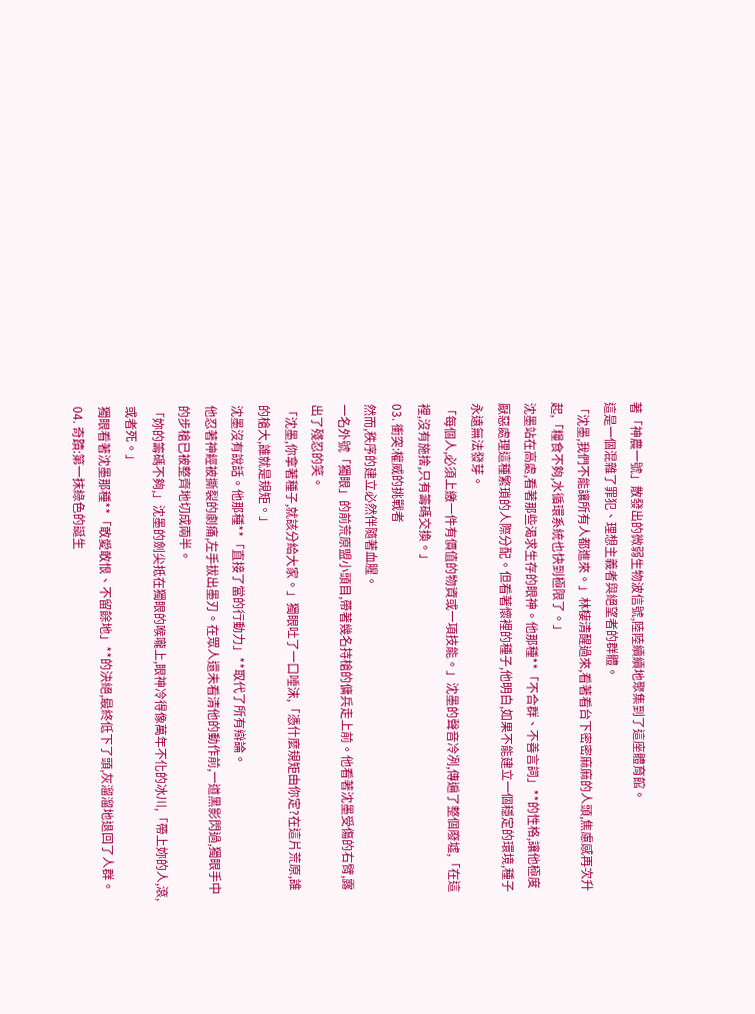著「神農一號」散發出的微弱生物波信號,陸陸續續地聚集到了這座體育館。
這是一個混雜了罪犯、理想主義者與絕望者的群體。
「沈墨,我們不能讓所有人都進來。」林棲清醒過來,看著看台下密密麻麻的人頭,焦慮感再次升起,「糧食不夠,水循環系統也快到極限了。」
沈墨站在高處,看著那些渴求生存的眼神。他那種**「不合群、不善言詞」**的性格,讓他極度厭惡處理這種繁瑣的人際分配。但看著懷裡的種子,他明白,如果不能建立一個穩定的環境,種子永遠無法發芽。
「每個人,必須上繳一件有價值的物資或一項技能。」沈墨的聲音冷冽,傳遍了整個廢墟,「在這裡,沒有施捨,只有籌碼交換。」
03. 衝突:權威的挑戰者
然而,秩序的建立必然伴隨著血腥。
一名外號「獨眼」的前荒原盟小頭目,帶著幾名持槍的傭兵走上前。他看著沈墨受傷的右臂,露出了殘忍的笑。
「沈墨,你拿著種子,就該分給大家。」獨眼吐了一口唾沫,「憑什麼規矩由你定?在這片荒原,誰的槍大,誰就是規矩。」
沈墨沒有說話。他那種**「直接了當的行動力」**取代了所有辯論。
他忍著神經被撕裂的劇痛,左手拔出墨刃。在眾人還未看清他的動作前,一道黑影閃過,獨眼手中的步槍已被整齊地切成兩半。
「妳的籌碼不夠,」沈墨的劍尖抵在獨眼的喉嚨上,眼神冷得像萬年不化的冰川,「帶上妳的人,滾,或者死。」
獨眼看著沈墨那種**「敢愛敢恨、不留餘地」**的決絕,最終低下了頭,灰溜溜地退回了人群。
04. 奇蹟:第一抹綠色的誕生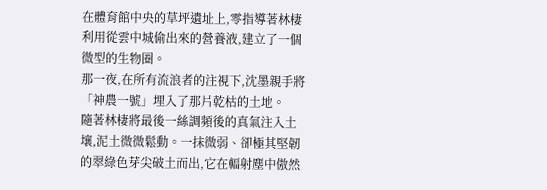在體育館中央的草坪遺址上,零指導著林棲利用從雲中城偷出來的營養液,建立了一個微型的生物圈。
那一夜,在所有流浪者的注視下,沈墨親手將「神農一號」埋入了那片乾枯的土地。
隨著林棲將最後一絲調頻後的真氣注入土壤,泥土微微鬆動。一抹微弱、卻極其堅韌的翠綠色芽尖破土而出,它在輻射塵中傲然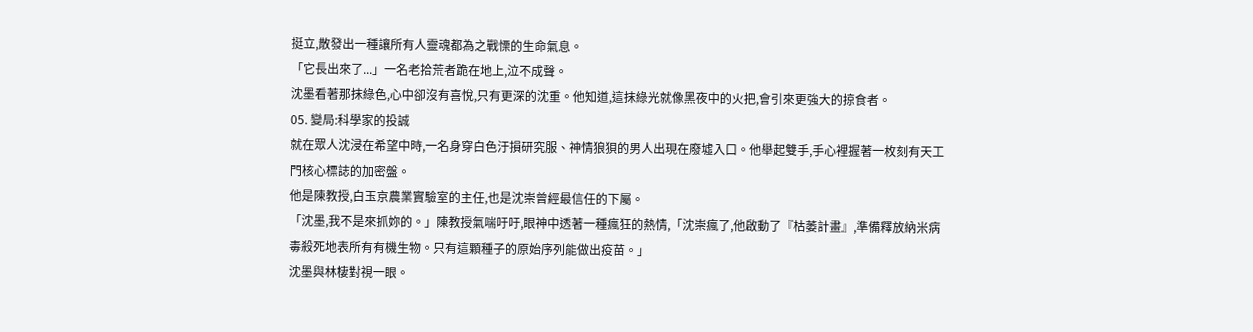挺立,散發出一種讓所有人靈魂都為之戰慄的生命氣息。
「它長出來了...」一名老拾荒者跪在地上,泣不成聲。
沈墨看著那抹綠色,心中卻沒有喜悅,只有更深的沈重。他知道,這抹綠光就像黑夜中的火把,會引來更強大的掠食者。
05. 變局:科學家的投誠
就在眾人沈浸在希望中時,一名身穿白色汙損研究服、神情狼狽的男人出現在廢墟入口。他舉起雙手,手心裡握著一枚刻有天工門核心標誌的加密盤。
他是陳教授,白玉京農業實驗室的主任,也是沈崇曾經最信任的下屬。
「沈墨,我不是來抓妳的。」陳教授氣喘吁吁,眼神中透著一種瘋狂的熱情,「沈崇瘋了,他啟動了『枯萎計畫』,準備釋放納米病毒殺死地表所有有機生物。只有這顆種子的原始序列能做出疫苗。」
沈墨與林棲對視一眼。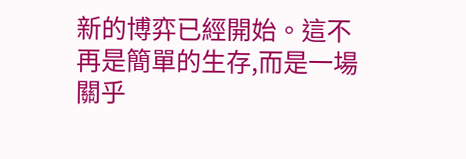新的博弈已經開始。這不再是簡單的生存,而是一場關乎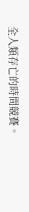全人類存亡的時間競賽。